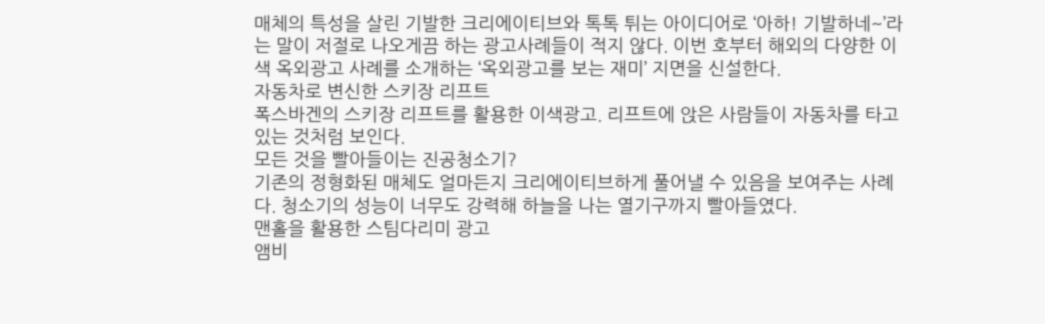매체의 특성을 살린 기발한 크리에이티브와 톡톡 튀는 아이디어로 ‘아하! 기발하네~’라는 말이 저절로 나오게끔 하는 광고사례들이 적지 않다. 이번 호부터 해외의 다양한 이색 옥외광고 사례를 소개하는 ‘옥외광고를 보는 재미’ 지면을 신설한다.
자동차로 변신한 스키장 리프트
폭스바겐의 스키장 리프트를 활용한 이색광고. 리프트에 앉은 사람들이 자동차를 타고 있는 것처럼 보인다.
모든 것을 빨아들이는 진공청소기?
기존의 정형화된 매체도 얼마든지 크리에이티브하게 풀어낼 수 있음을 보여주는 사례다. 청소기의 성능이 너무도 강력해 하늘을 나는 열기구까지 빨아들였다.
맨홀을 활용한 스팀다리미 광고
앰비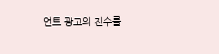언트 광고의 진수를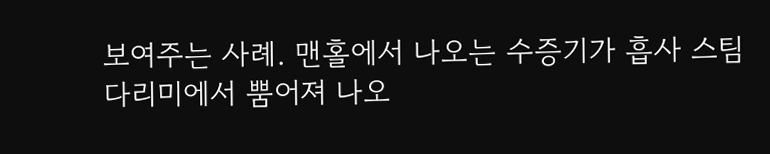보여주는 사례. 맨홀에서 나오는 수증기가 흡사 스팀다리미에서 뿜어져 나오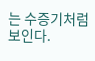는 수증기처럼 보인다.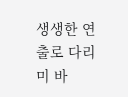생생한 연출로 다리미 바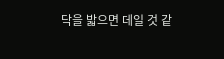닥을 밟으면 데일 것 같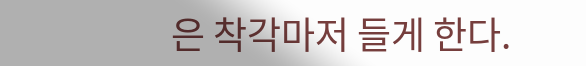은 착각마저 들게 한다.